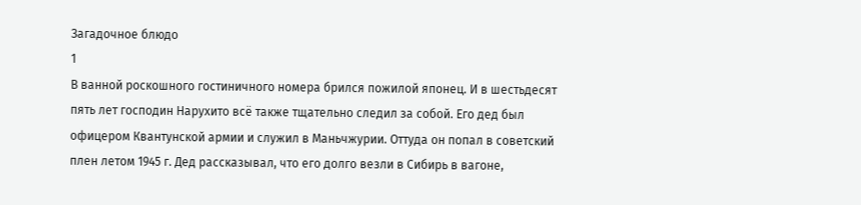Загадочное блюдо
1
В ванной роскошного гостиничного номера брился пожилой японец. И в шестьдесят пять лет господин Нарухито всё также тщательно следил за собой. Его дед был офицером Квантунской армии и служил в Маньчжурии. Оттуда он попал в советский плен летом 1945 г. Дед рассказывал, что его долго везли в Сибирь в вагоне,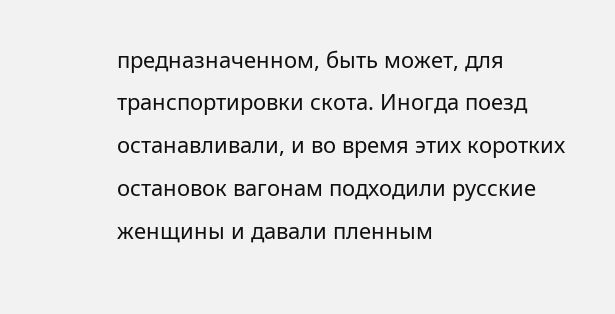предназначенном, быть может, для транспортировки скота. Иногда поезд останавливали, и во время этих коротких остановок вагонам подходили русские женщины и давали пленным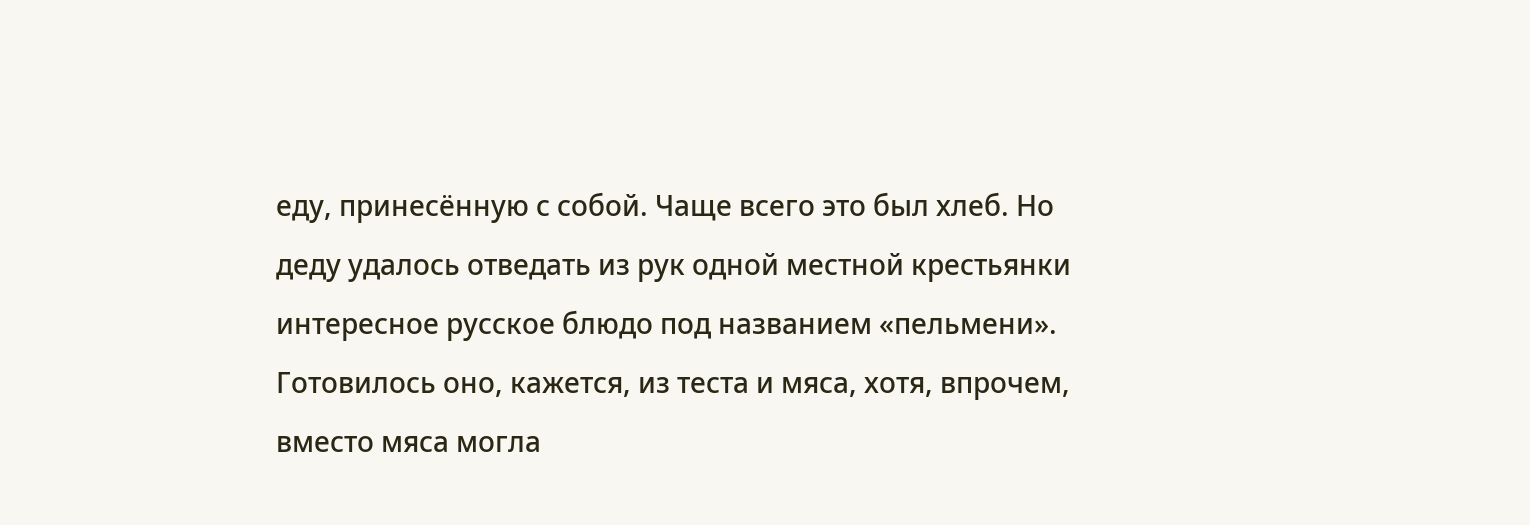еду, принесённую с собой. Чаще всего это был хлеб. Но деду удалось отведать из рук одной местной крестьянки интересное русское блюдо под названием «пельмени». Готовилось оно, кажется, из теста и мяса, хотя, впрочем, вместо мяса могла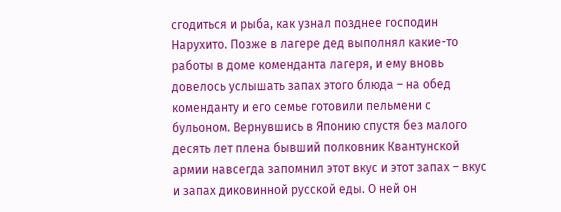сгодиться и рыба, как узнал позднее господин Нарухито. Позже в лагере дед выполнял какие-то работы в доме коменданта лагеря, и ему вновь довелось услышать запах этого блюда – на обед коменданту и его семье готовили пельмени с бульоном. Вернувшись в Японию спустя без малого десять лет плена бывший полковник Квантунской армии навсегда запомнил этот вкус и этот запах – вкус и запах диковинной русской еды. О ней он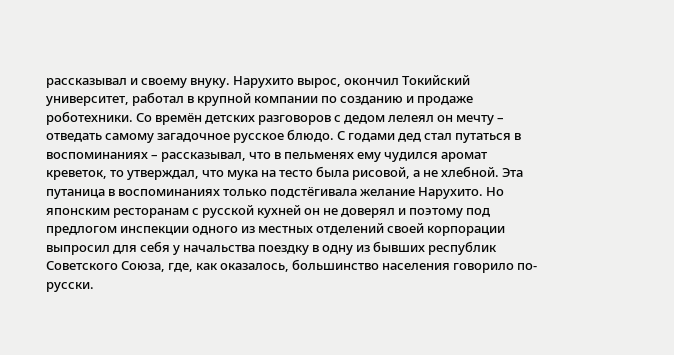рассказывал и своему внуку. Нарухито вырос, окончил Токийский университет, работал в крупной компании по созданию и продаже роботехники. Со времён детских разговоров с дедом лелеял он мечту – отведать самому загадочное русское блюдо. С годами дед стал путаться в воспоминаниях – рассказывал, что в пельменях ему чудился аромат креветок, то утверждал, что мука на тесто была рисовой, а не хлебной. Эта путаница в воспоминаниях только подстёгивала желание Нарухито. Но японским ресторанам с русской кухней он не доверял и поэтому под предлогом инспекции одного из местных отделений своей корпорации выпросил для себя у начальства поездку в одну из бывших республик Советского Союза, где, как оказалось, большинство населения говорило по-русски.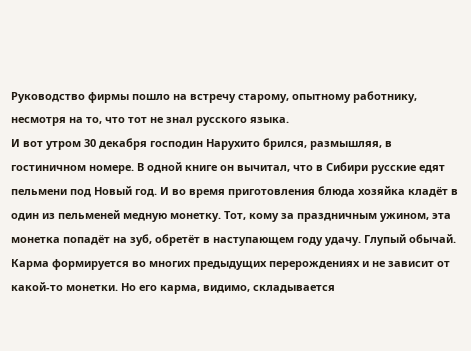Руководство фирмы пошло на встречу старому, опытному работнику, несмотря на то, что тот не знал русского языка.
И вот утром 30 декабря господин Нарухито брился, размышляя, в гостиничном номере. В одной книге он вычитал, что в Сибири русские едят пельмени под Новый год. И во время приготовления блюда хозяйка кладёт в один из пельменей медную монетку. Тот, кому за праздничным ужином, эта монетка попадёт на зуб, обретёт в наступающем году удачу. Глупый обычай. Карма формируется во многих предыдущих перерождениях и не зависит от какой-то монетки. Но его карма, видимо, складывается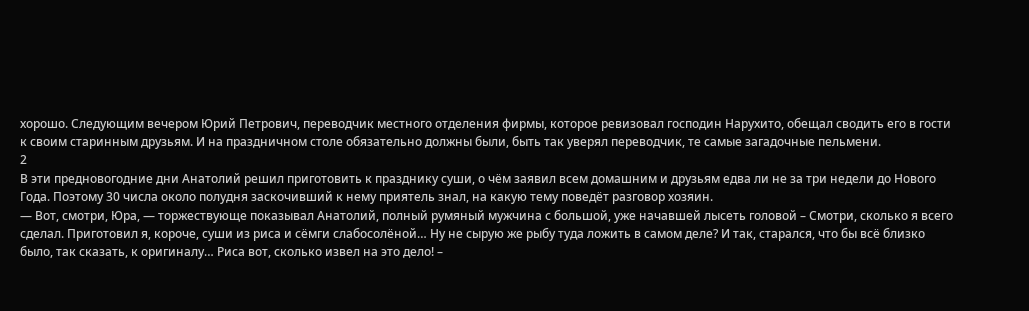хорошо. Следующим вечером Юрий Петрович, переводчик местного отделения фирмы, которое ревизовал господин Нарухито, обещал сводить его в гости к своим старинным друзьям. И на праздничном столе обязательно должны были, быть так уверял переводчик, те самые загадочные пельмени.
2
В эти предновогодние дни Анатолий решил приготовить к празднику суши, о чём заявил всем домашним и друзьям едва ли не за три недели до Нового Года. Поэтому 30 числа около полудня заскочивший к нему приятель знал, на какую тему поведёт разговор хозяин.
— Вот, смотри, Юра, — торжествующе показывал Анатолий, полный румяный мужчина с большой, уже начавшей лысеть головой – Смотри, сколько я всего сделал. Приготовил я, короче, суши из риса и сёмги слабосолёной… Ну не сырую же рыбу туда ложить в самом деле? И так, старался, что бы всё близко было, так сказать, к оригиналу… Риса вот, сколько извел на это дело! –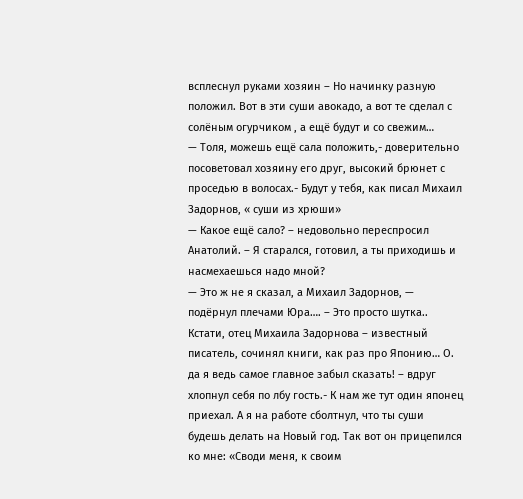всплеснул руками хозяин – Но начинку разную положил. Вот в эти суши авокадо, а вот те сделал с солёным огурчиком , а ещё будут и со свежим…
— Толя, можешь ещё сала положить,- доверительно посоветовал хозяину его друг, высокий брюнет с проседью в волосах.- Будут у тебя, как писал Михаил Задорнов, « суши из хрюши»
— Какое ещё сало? – недовольно переспросил Анатолий. – Я старался, готовил, а ты приходишь и насмехаешься надо мной?
— Это ж не я сказал, а Михаил Задорнов, — подёрнул плечами Юра…. – Это просто шутка.. Кстати, отец Михаила Задорнова – известный писатель, сочинял книги, как раз про Японию… О. да я ведь самое главное забыл сказать! – вдруг хлопнул себя по лбу гость.- К нам же тут один японец приехал. А я на работе сболтнул, что ты суши будешь делать на Новый год. Так вот он прицепился ко мне: «Своди меня, к своим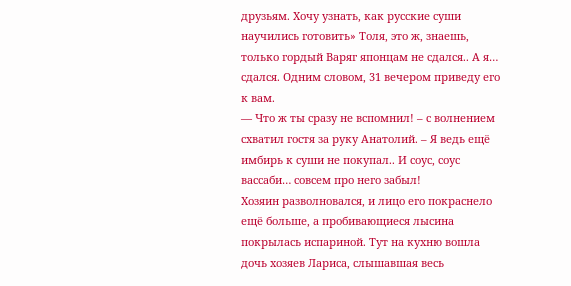друзьям. Хочу узнать, как русские суши научились готовить» Толя, это ж, знаешь, только гордый Варяг японцам не сдался.. А я… сдался. Одним словом, 31 вечером приведу его к вам.
— Что ж ты сразу не вспомнил! – с волнением схватил гостя за руку Анатолий. – Я ведь ещё имбирь к суши не покупал.. И соус, соус вассаби… совсем про него забыл!
Хозяин разволновался, и лицо его покраснело ещё больше, а пробивающиеся лысина покрылась испариной. Тут на кухню вошла дочь хозяев Лариса, слышавшая весь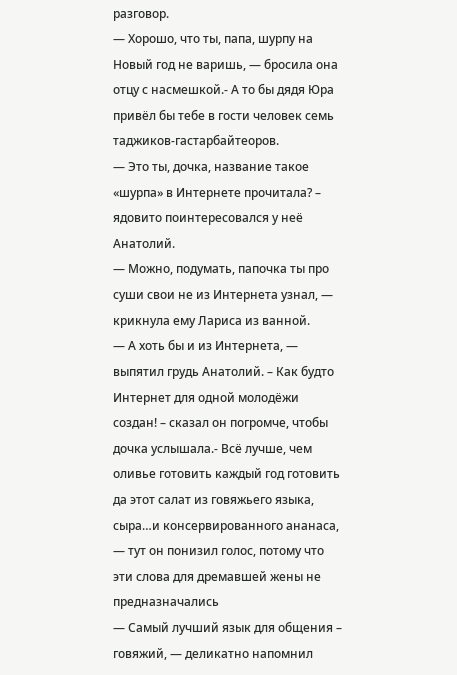разговор.
— Хорошо, что ты, папа, шурпу на Новый год не варишь, — бросила она отцу с насмешкой.- А то бы дядя Юра привёл бы тебе в гости человек семь таджиков-гастарбайтеоров.
— Это ты, дочка, название такое «шурпа» в Интернете прочитала? – ядовито поинтересовался у неё Анатолий.
— Можно, подумать, папочка ты про суши свои не из Интернета узнал, — крикнула ему Лариса из ванной.
— А хоть бы и из Интернета, — выпятил грудь Анатолий. – Как будто Интернет для одной молодёжи создан! – сказал он погромче, чтобы дочка услышала.- Всё лучше, чем оливье готовить каждый год готовить да этот салат из говяжьего языка, сыра…и консервированного ананаса, — тут он понизил голос, потому что эти слова для дремавшей жены не предназначались
— Самый лучший язык для общения – говяжий, — деликатно напомнил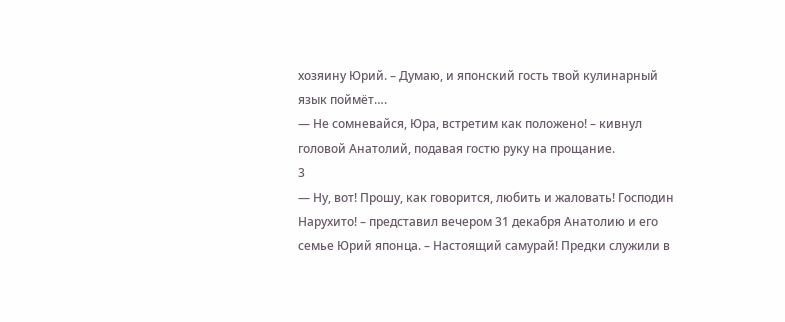хозяину Юрий. – Думаю, и японский гость твой кулинарный язык поймёт….
— Не сомневайся, Юра, встретим как положено! – кивнул головой Анатолий, подавая гостю руку на прощание.
3
— Ну, вот! Прошу, как говорится, любить и жаловать! Господин Нарухито! – представил вечером 31 декабря Анатолию и его семье Юрий японца. – Настоящий самурай! Предки служили в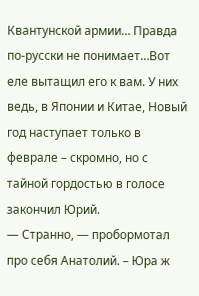Квантунской армии… Правда по-русски не понимает…Вот еле вытащил его к вам. У них ведь, в Японии и Китае, Новый год наступает только в феврале – скромно, но с тайной гордостью в голосе закончил Юрий.
— Странно, — пробормотал про себя Анатолий. – Юра ж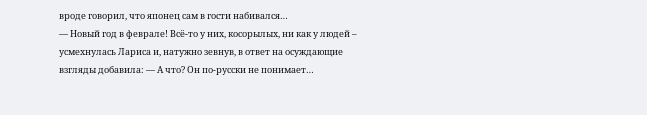вроде говорил, что японец сам в гости набивался…
— Новый год в феврале! Всё-то у них, косорылых, ни как у людей – усмехнулась Лариса и, натужно зевнув, в ответ на осуждающие взгляды добавила: — А что? Он по-русски не понимает…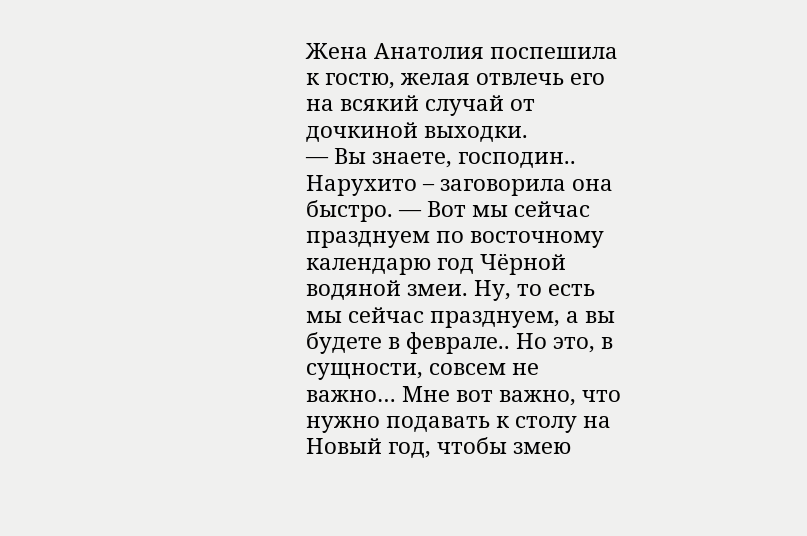Жена Анатолия поспешила к гостю, желая отвлечь его на всякий случай от дочкиной выходки.
— Вы знаете, господин.. Нарухито – заговорила она быстро. — Вот мы сейчас празднуем по восточному календарю год Чёрной водяной змеи. Ну, то есть мы сейчас празднуем, а вы будете в феврале.. Но это, в сущности, совсем не важно… Мне вот важно, что нужно подавать к столу на Новый год, чтобы змею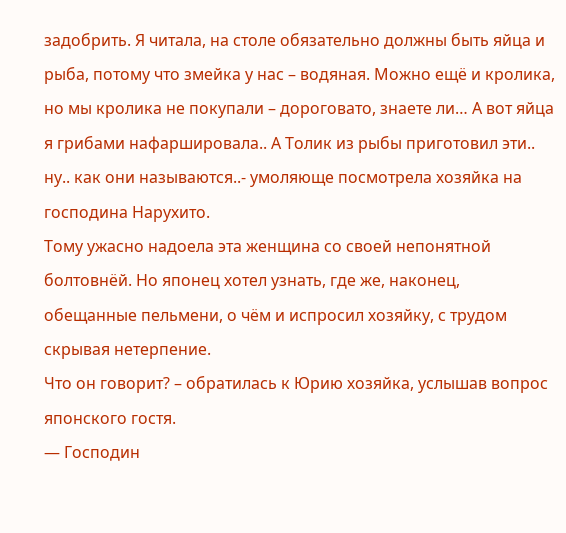задобрить. Я читала, на столе обязательно должны быть яйца и рыба, потому что змейка у нас – водяная. Можно ещё и кролика, но мы кролика не покупали – дороговато, знаете ли… А вот яйца я грибами нафаршировала.. А Толик из рыбы приготовил эти.. ну.. как они называются..- умоляюще посмотрела хозяйка на господина Нарухито.
Тому ужасно надоела эта женщина со своей непонятной болтовнёй. Но японец хотел узнать, где же, наконец, обещанные пельмени, о чём и испросил хозяйку, с трудом скрывая нетерпение.
Что он говорит? – обратилась к Юрию хозяйка, услышав вопрос японского гостя.
— Господин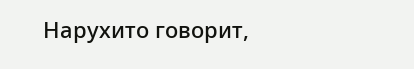Нарухито говорит,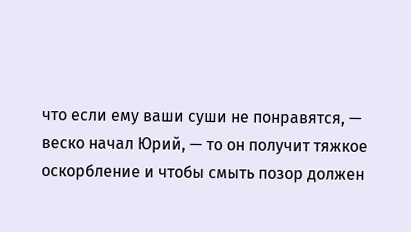что если ему ваши суши не понравятся, — веско начал Юрий, — то он получит тяжкое оскорбление и чтобы смыть позор должен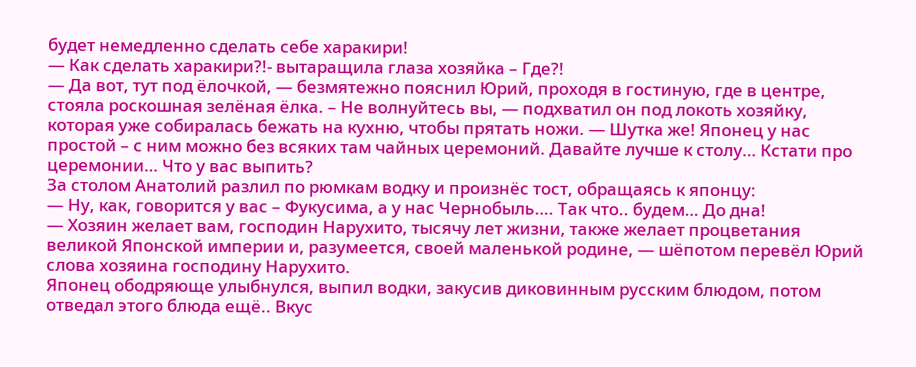будет немедленно сделать себе харакири!
— Как сделать харакири?!- вытаращила глаза хозяйка – Где?!
— Да вот, тут под ёлочкой, — безмятежно пояснил Юрий, проходя в гостиную, где в центре, стояла роскошная зелёная ёлка. – Не волнуйтесь вы, — подхватил он под локоть хозяйку, которая уже собиралась бежать на кухню, чтобы прятать ножи. — Шутка же! Японец у нас простой – с ним можно без всяких там чайных церемоний. Давайте лучше к столу… Кстати про церемонии… Что у вас выпить?
За столом Анатолий разлил по рюмкам водку и произнёс тост, обращаясь к японцу:
— Ну, как, говорится у вас – Фукусима, а у нас Чернобыль…. Так что.. будем… До дна!
— Хозяин желает вам, господин Нарухито, тысячу лет жизни, также желает процветания великой Японской империи и, разумеется, своей маленькой родине, — шёпотом перевёл Юрий слова хозяина господину Нарухито.
Японец ободряюще улыбнулся, выпил водки, закусив диковинным русским блюдом, потом отведал этого блюда ещё.. Вкус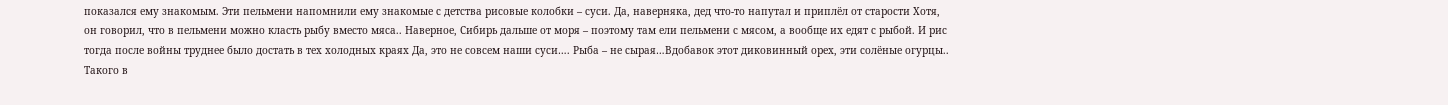показался ему знакомым. Эти пельмени напомнили ему знакомые с детства рисовые колобки – суси. Да, наверняка, дед что-то напутал и приплёл от старости Хотя, он говорил, что в пельмени можно класть рыбу вместо мяса.. Наверное, Сибирь дальше от моря – поэтому там ели пельмени с мясом, а вообще их едят с рыбой. И рис тогда после войны труднее было достать в тех холодных краях Да, это не совсем наши суси…. Рыба – не сырая…Вдобавок этот диковинный орех, эти солёные огурцы.. Такого в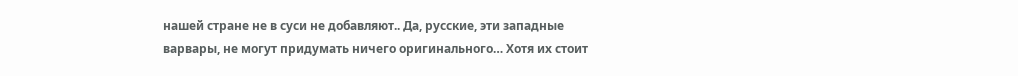нашей стране не в суси не добавляют.. Да, русские, эти западные варвары, не могут придумать ничего оригинального… Хотя их стоит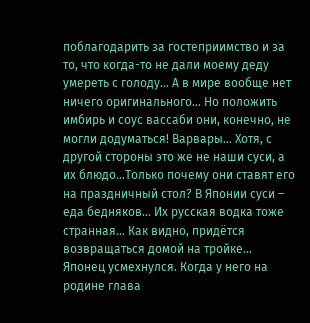поблагодарить за гостеприимство и за то, что когда-то не дали моему деду умереть с голоду… А в мире вообще нет ничего оригинального… Но положить имбирь и соус вассаби они, конечно, не могли додуматься! Варвары… Хотя, с другой стороны это же не наши суси, а их блюдо…Только почему они ставят его на праздничный стол? В Японии суси – еда бедняков… Их русская водка тоже странная… Как видно, придётся возвращаться домой на тройке… Японец усмехнулся. Когда у него на родине глава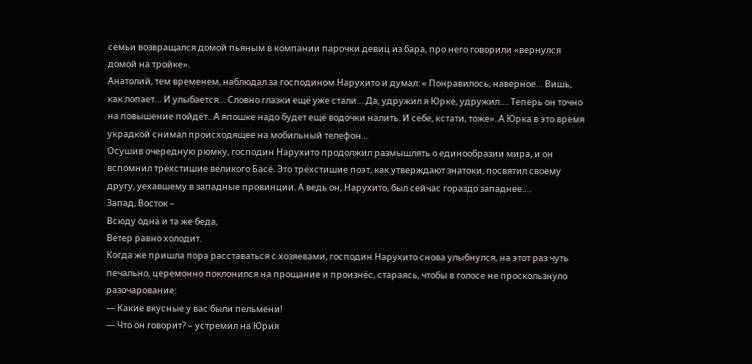семьи возвращался домой пьяным в компании парочки девиц из бара, про него говорили «вернулся домой на тройке».
Анатолий, тем временем, наблюдал за господином Нарухито и думал: « Понравилось, наверное… Вишь, как лопает… И улыбается… Словно глазки ещё уже стали… Да, удружил я Юрке, удружил…. Теперь он точно на повышение пойдёт.. А япошке надо будет ещё водочки налить. И себе, кстати, тоже». А Юрка в это время украдкой снимал происходящее на мобильный телефон…
Осушив очередную рюмку, господин Нарухито продолжил размышлять о единообразии мира, и он вспомнил трёхстишие великого Басё. Это трёхстишие поэт, как утверждают знатоки, посвятил своему другу, уехавшему в западные провинции. А ведь он, Нарухито, был сейчас гораздо западнее….
Запад, Восток –
Всюду одна и та же беда,
Ветер равно холодит.
Когда же пришла пора расставаться с хозяевами, господин Нарухито снова улыбнулся, на этот раз чуть печально, церемонно поклонился на прощание и произнёс, стараясь, чтобы в голосе не проскользнуло разочарование:
— Какие вкусные у вас были пельмени!
— Что он говорит? – устремил на Юрия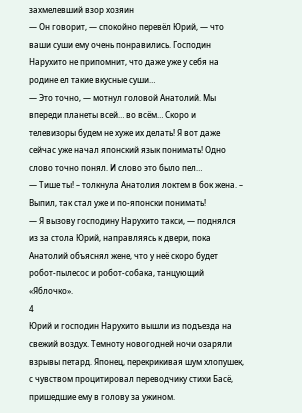захмелевший взор хозяин
— Он говорит, — спокойно перевёл Юрий, — что ваши суши ему очень понравились. Господин Нарухито не припомнит, что даже уже у себя на родине ел такие вкусные суши…
— Это точно, — мотнул головой Анатолий. Мы впереди планеты всей… во всём… Скоро и телевизоры будем не хуже их делать! Я вот даже сейчас уже начал японский язык понимать! Одно слово точно понял. И слово это было пел…
— Тише ты! – толкнула Анатолия локтем в бок жена. – Выпил, так стал уже и по-японски понимать!
— Я вызову господину Нарухито такси, — поднялся из за стола Юрий, направляясь к двери, пока Анатолий объяснял жене, что у неё скоро будет робот-пылесос и робот-собака, танцующий «Яблочко».
4
Юрий и господин Нарухито вышли из подъезда на свежий воздух. Темноту новогодней ночи озаряли взрывы петард. Японец, перекрикивая шум хлопушек, с чувством процитировал переводчику стихи Басё, пришедшие ему в голову за ужином.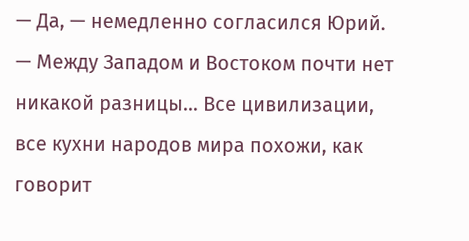— Да, — немедленно согласился Юрий. — Между Западом и Востоком почти нет никакой разницы… Все цивилизации, все кухни народов мира похожи, как говорит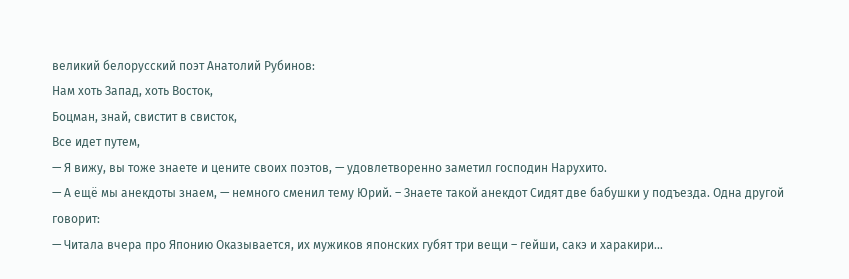великий белорусский поэт Анатолий Рубинов:
Нам хоть Запад, хоть Восток,
Боцман, знай, свистит в свисток,
Все идет путем,
— Я вижу, вы тоже знаете и цените своих поэтов, — удовлетворенно заметил господин Нарухито.
— А ещё мы анекдоты знаем, — немного сменил тему Юрий. – Знаете такой анекдот Сидят две бабушки у подъезда. Одна другой говорит:
— Читала вчера про Японию Оказывается, их мужиков японских губят три вещи – гейши, сакэ и харакири…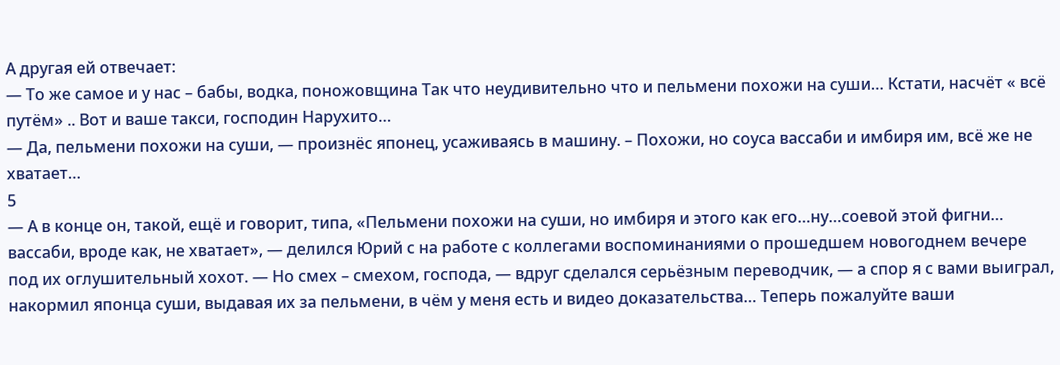А другая ей отвечает:
— То же самое и у нас – бабы, водка, поножовщина Так что неудивительно что и пельмени похожи на суши… Кстати, насчёт « всё путём» .. Вот и ваше такси, господин Нарухито…
— Да, пельмени похожи на суши, — произнёс японец, усаживаясь в машину. – Похожи, но соуса вассаби и имбиря им, всё же не хватает…
5
— А в конце он, такой, ещё и говорит, типа, «Пельмени похожи на суши, но имбиря и этого как его…ну…соевой этой фигни… вассаби, вроде как, не хватает», — делился Юрий с на работе с коллегами воспоминаниями о прошедшем новогоднем вечере под их оглушительный хохот. — Но смех – смехом, господа, — вдруг сделался серьёзным переводчик, — а спор я с вами выиграл, накормил японца суши, выдавая их за пельмени, в чём у меня есть и видео доказательства… Теперь пожалуйте ваши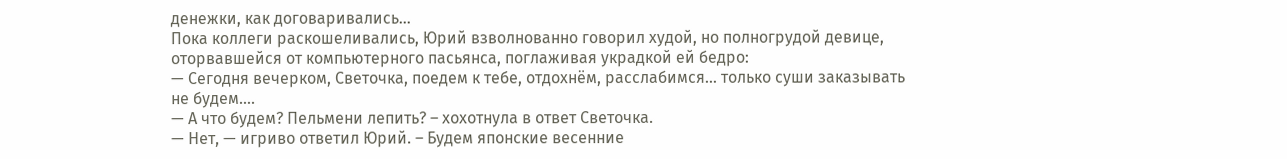денежки, как договаривались…
Пока коллеги раскошеливались, Юрий взволнованно говорил худой, но полногрудой девице, оторвавшейся от компьютерного пасьянса, поглаживая украдкой ей бедро:
— Сегодня вечерком, Светочка, поедем к тебе, отдохнём, расслабимся… только суши заказывать не будем….
— А что будем? Пельмени лепить? – хохотнула в ответ Светочка.
— Нет, — игриво ответил Юрий. – Будем японские весенние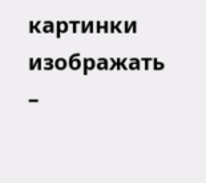картинки изображать –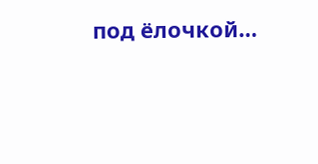под ёлочкой…